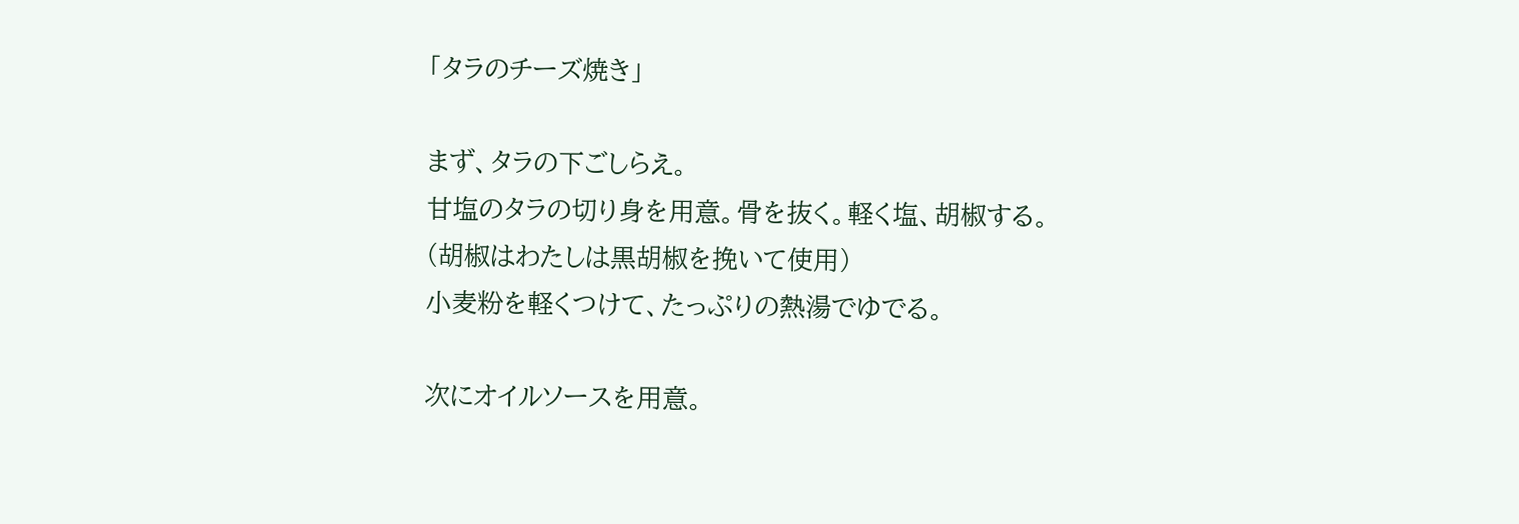「タラのチーズ焼き」

まず、タラの下ごしらえ。
甘塩のタラの切り身を用意。骨を抜く。軽く塩、胡椒する。
(胡椒はわたしは黒胡椒を挽いて使用)
小麦粉を軽くつけて、たっぷりの熱湯でゆでる。

次にオイルソースを用意。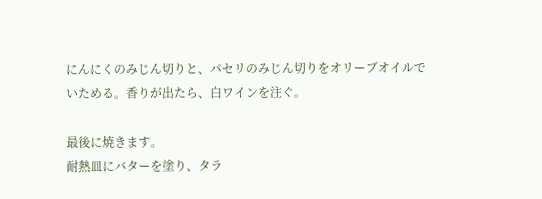にんにくのみじん切りと、パセリのみじん切りをオリーブオイルで
いためる。香りが出たら、白ワインを注ぐ。

最後に焼きます。
耐熱皿にバターを塗り、タラ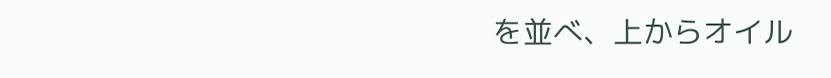を並べ、上からオイル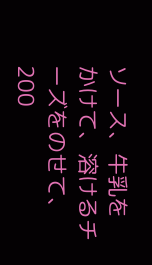ソース、牛乳を
かけて、溶けるチーズをのせて、200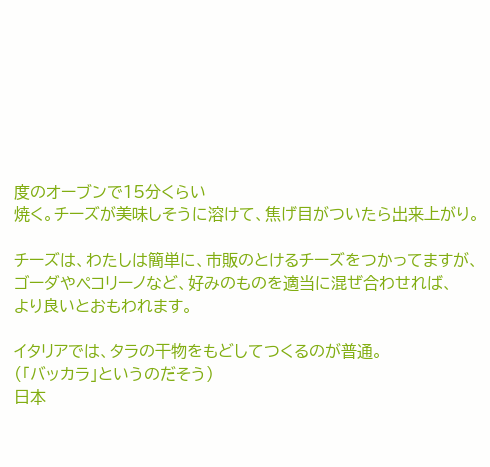度のオーブンで15分くらい
焼く。チーズが美味しそうに溶けて、焦げ目がついたら出来上がり。

チーズは、わたしは簡単に、市販のとけるチーズをつかってますが、
ゴーダやペコリーノなど、好みのものを適当に混ぜ合わせれば、
より良いとおもわれます。

イタリアでは、タラの干物をもどしてつくるのが普通。
(「バッカラ」というのだそう)
日本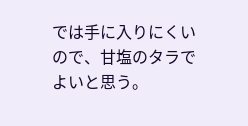では手に入りにくいので、甘塩のタラでよいと思う。